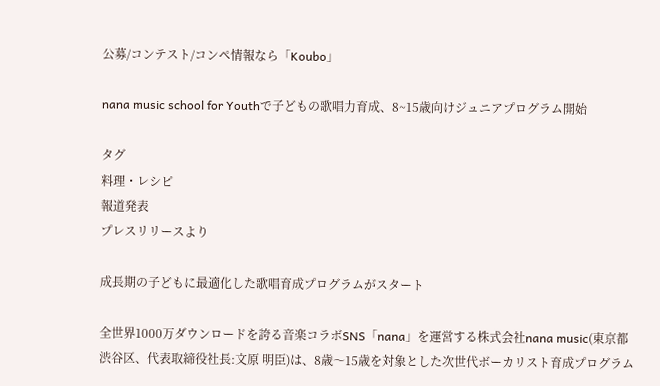公募/コンテスト/コンペ情報なら「Koubo」

nana music school for Youthで子どもの歌唱力育成、8~15歳向けジュニアプログラム開始

タグ
料理・レシピ
報道発表
プレスリリースより

成長期の子どもに最適化した歌唱育成プログラムがスタート

全世界1000万ダウンロードを誇る音楽コラボSNS「nana」を運営する株式会社nana music(東京都渋谷区、代表取締役社長:文原 明臣)は、8歳〜15歳を対象とした次世代ボーカリスト育成プログラム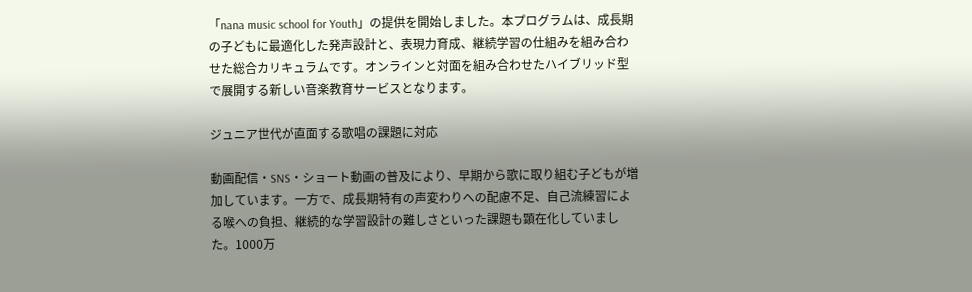「nana music school for Youth」の提供を開始しました。本プログラムは、成長期の子どもに最適化した発声設計と、表現力育成、継続学習の仕組みを組み合わせた総合カリキュラムです。オンラインと対面を組み合わせたハイブリッド型で展開する新しい音楽教育サービスとなります。

ジュニア世代が直面する歌唱の課題に対応

動画配信・SNS・ショート動画の普及により、早期から歌に取り組む子どもが増加しています。一方で、成長期特有の声変わりへの配慮不足、自己流練習による喉への負担、継続的な学習設計の難しさといった課題も顕在化していました。1000万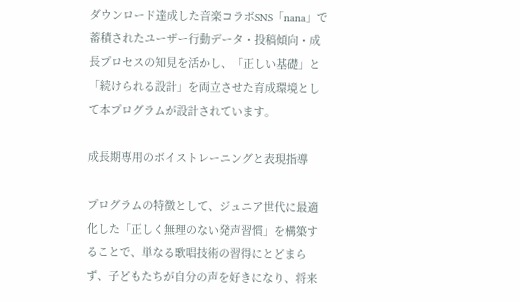ダウンロード達成した音楽コラボSNS「nana」で蓄積されたユーザー行動データ・投稿傾向・成長プロセスの知見を活かし、「正しい基礎」と「続けられる設計」を両立させた育成環境として本プログラムが設計されています。

成長期専用のボイストレーニングと表現指導

プログラムの特徴として、ジュニア世代に最適化した「正しく無理のない発声習慣」を構築することで、単なる歌唱技術の習得にとどまらず、子どもたちが自分の声を好きになり、将来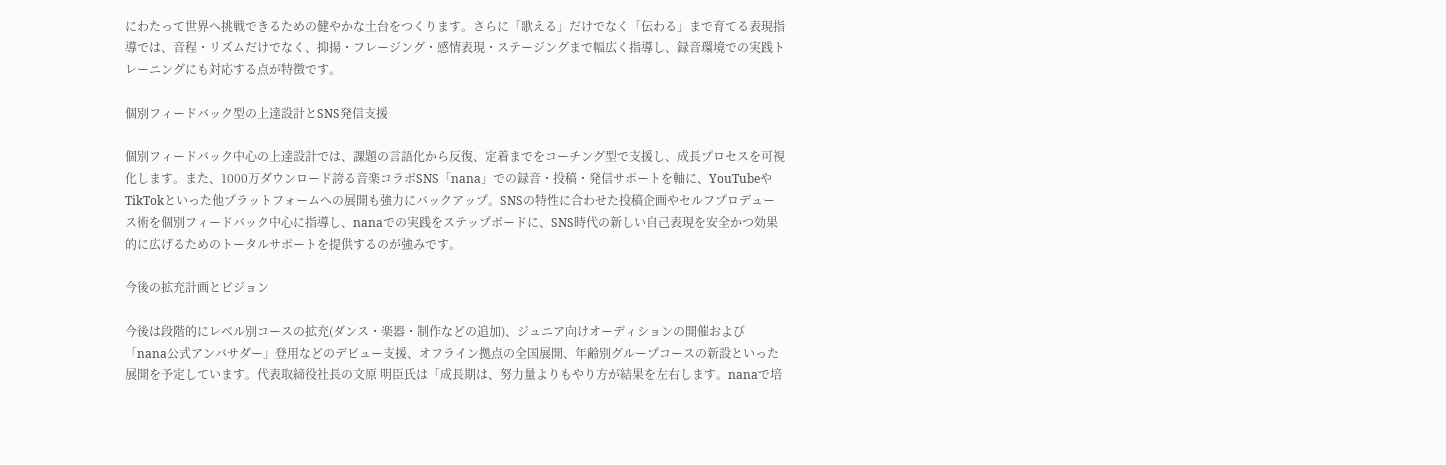にわたって世界へ挑戦できるための健やかな土台をつくります。さらに「歌える」だけでなく「伝わる」まで育てる表現指導では、音程・リズムだけでなく、抑揚・フレージング・感情表現・ステージングまで幅広く指導し、録音環境での実践トレーニングにも対応する点が特徴です。

個別フィードバック型の上達設計とSNS発信支援

個別フィードバック中心の上達設計では、課題の言語化から反復、定着までをコーチング型で支援し、成長プロセスを可視化します。また、1000万ダウンロード誇る音楽コラボSNS「nana」での録音・投稿・発信サポートを軸に、YouTubeやTikTokといった他プラットフォームへの展開も強力にバックアップ。SNSの特性に合わせた投稿企画やセルフプロデュース術を個別フィードバック中心に指導し、nanaでの実践をステップボードに、SNS時代の新しい自己表現を安全かつ効果的に広げるためのトータルサポートを提供するのが強みです。

今後の拡充計画とビジョン

今後は段階的にレベル別コースの拡充(ダンス・楽器・制作などの追加)、ジュニア向けオーディションの開催および「nana公式アンバサダー」登用などのデビュー支援、オフライン拠点の全国展開、年齢別グループコースの新設といった展開を予定しています。代表取締役社長の文原 明臣氏は「成長期は、努力量よりもやり方が結果を左右します。nanaで培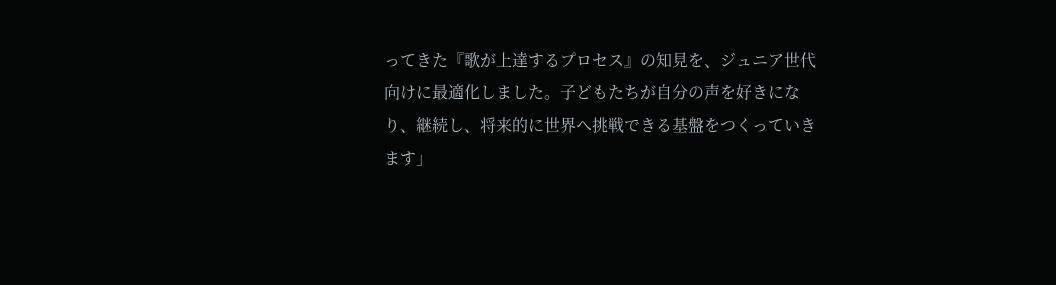ってきた『歌が上達するプロセス』の知見を、ジュニア世代向けに最適化しました。子どもたちが自分の声を好きになり、継続し、将来的に世界へ挑戦できる基盤をつくっていきます」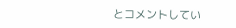とコメントしてい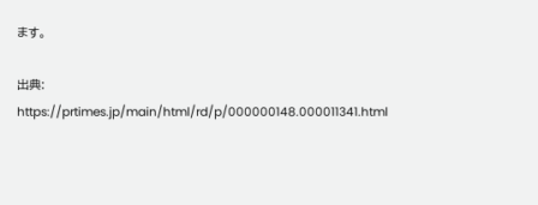ます。

出典: https://prtimes.jp/main/html/rd/p/000000148.000011341.html